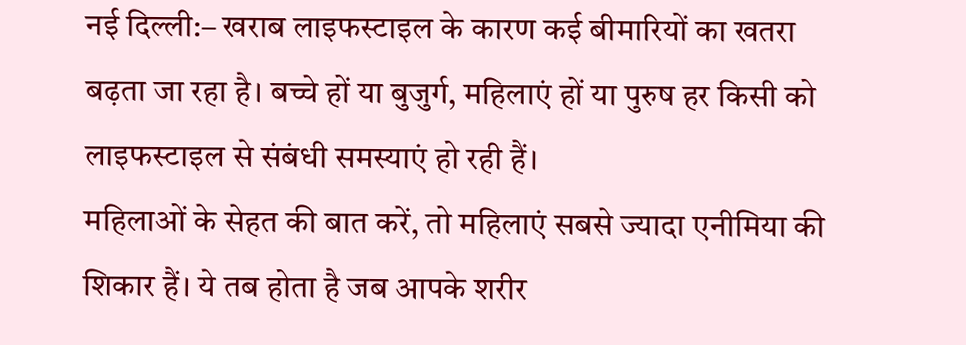नई दिल्ली:– खराब लाइफस्टाइल के कारण कई बीमारियों का खतरा बढ़ता जा रहा है। बच्चे हों या बुजुर्ग, महिलाएं हों या पुरुष हर किसी को लाइफस्टाइल से संबंधी समस्याएं हो रही हैं।
महिलाओं के सेहत की बात करें, तो महिलाएं सबसे ज्यादा एनीमिया की शिकार हैं। ये तब होता है जब आपके शरीर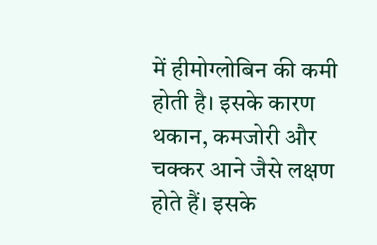में हीमोग्लोबिन की कमी होती है। इसके कारण थकान, कमजोरी और चक्कर आने जैसे लक्षण होते हैं। इसके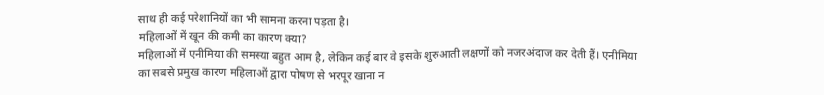साथ ही कई परेशानियों का भी सामना करना पड़ता है।
महिलाओं में खून की कमी का कारण क्या?
महिलाओं में एनीमिया की समस्या बहुत आम है, लेकिन कई बार वे इसके शुरुआती लक्षणों को नजरअंदाज कर देती हैं। एनीमिया का सबसे प्रमुख कारण महिलाओं द्वारा पोषण से भरपूर खाना न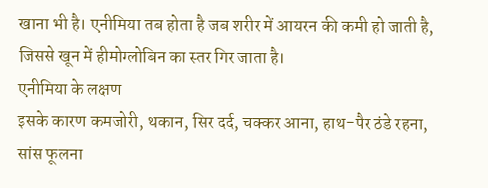खाना भी है। एनीमिया तब होता है जब शरीर में आयरन की कमी हो जाती है, जिससे खून में हीमोग्लोबिन का स्तर गिर जाता है।
एनीमिया के लक्षण
इसके कारण कमजोरी, थकान, सिर दर्द, चक्कर आना, हाथ-पैर ठंडे रहना, सांस फूलना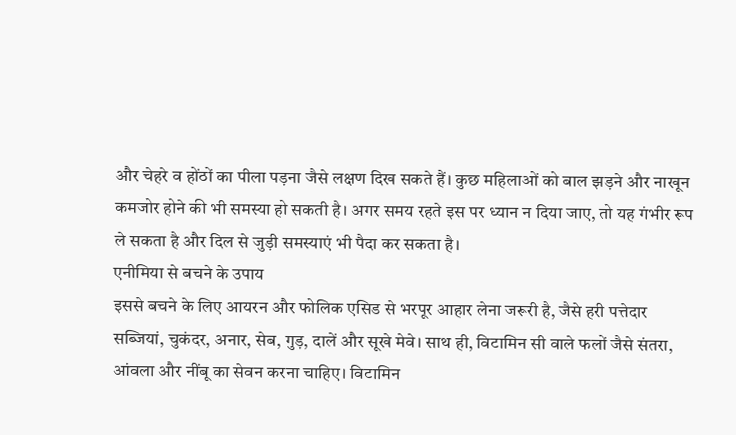और चेहरे व होंठों का पीला पड़ना जैसे लक्षण दिख सकते हैं। कुछ महिलाओं को बाल झड़ने और नाखून कमजोर होने की भी समस्या हो सकती है। अगर समय रहते इस पर ध्यान न दिया जाए, तो यह गंभीर रूप ले सकता है और दिल से जुड़ी समस्याएं भी पैदा कर सकता है।
एनीमिया से बचने के उपाय
इससे बचने के लिए आयरन और फोलिक एसिड से भरपूर आहार लेना जरूरी है, जैसे हरी पत्तेदार सब्जियां, चुकंदर, अनार, सेब, गुड़, दालें और सूखे मेवे। साथ ही, विटामिन सी वाले फलों जैसे संतरा, आंवला और नींबू का सेवन करना चाहिए। विटामिन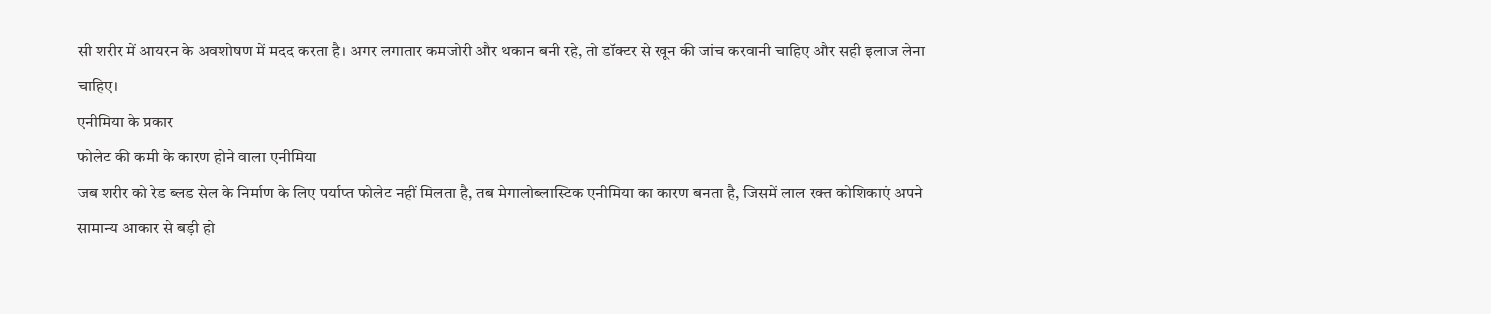सी शरीर में आयरन के अवशोषण में मदद करता है। अगर लगातार कमजोरी और थकान बनी रहे, तो डॉक्टर से खून की जांच करवानी चाहिए और सही इलाज लेना चाहिए।
एनीमिया के प्रकार
फोलेट की कमी के कारण होने वाला एनीमिया
जब शरीर को रेड ब्लड सेल के निर्माण के लिए पर्याप्त फोलेट नहीं मिलता है, तब मेगालोब्लास्टिक एनीमिया का कारण बनता है, जिसमें लाल रक्त कोशिकाएं अपने सामान्य आकार से बड़ी हो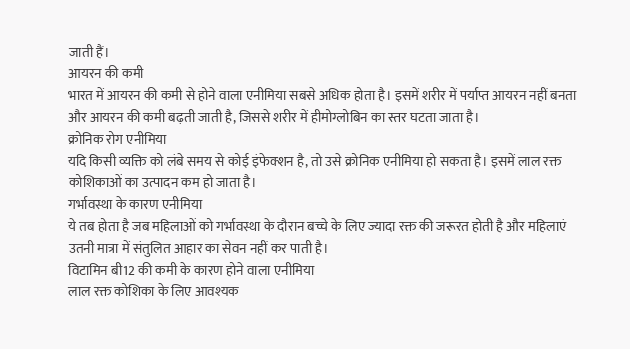जाती हैं।
आयरन की कमी
भारत में आयरन की कमी से होने वाला एनीमिया सबसे अधिक होता है। इसमें शरीर में पर्याप्त आयरन नहीं बनता और आयरन की कमी बढ़ती जाती है, जिससे शरीर में हीमोग्लोबिन का स्तर घटता जाता है।
क्रोनिक रोग एनीमिया
यदि किसी व्यक्ति को लंबे समय से कोई इंफेक्शन है, तो उसे क्रोनिक एनीमिया हो सकता है। इसमें लाल रक्त कोशिकाओं का उत्पादन कम हो जाता है।
गर्भावस्था के कारण एनीमिया
ये तब होता है जब महिलाओं को गर्भावस्था के दौरान बच्चे के लिए ज्यादा रक्त की जरूरत होती है और महिलाएं उतनी मात्रा में संतुलित आहार का सेवन नहीं कर पाती है।
विटामिन बी12 की कमी के कारण होने वाला एनीमिया
लाल रक्त कोशिका के लिए आवश्यक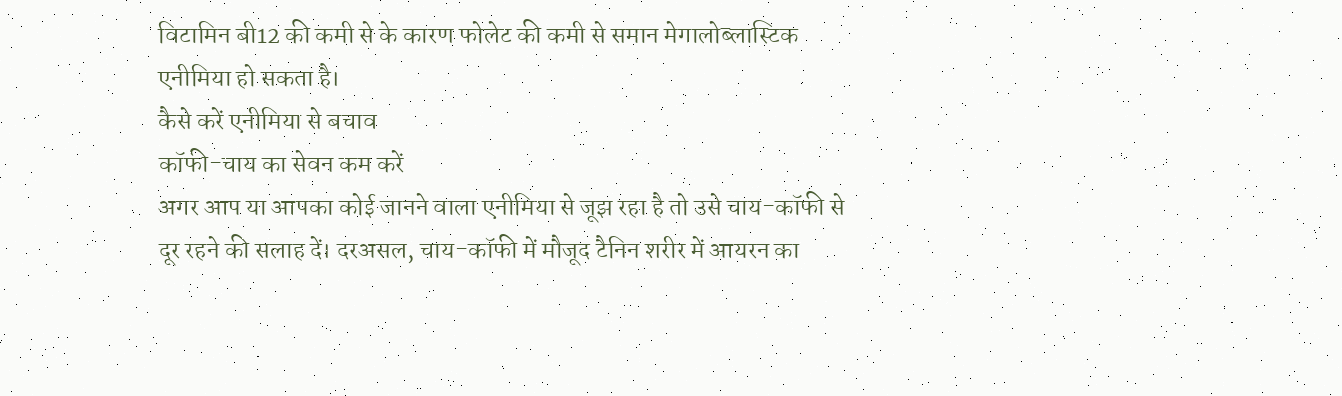विटामिन बी12 की कमी से के कारण फोलेट की कमी से समान मेगालोब्लास्टिक एनीमिया हो सकता है।
कैसे करें एनीमिया से बचाव
कॉफी-चाय का सेवन कम करें
अगर आप या आपका कोई जानने वाला एनीमिया से जूझ रहा है तो उसे चाय-कॉफी से दूर रहने की सलाह दें। दरअसल, चाय-कॉफी में मौजूद टैनिन शरीर में आयरन का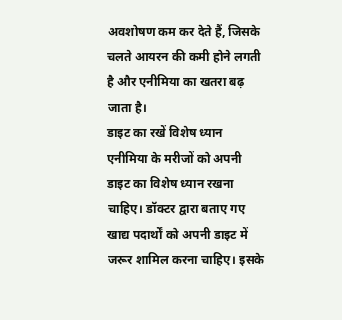अवशोषण कम कर देते हैं, जिसके चलते आयरन की कमी होने लगती है और एनीमिया का खतरा बढ़ जाता है।
डाइट का रखें विशेष ध्यान
एनीमिया के मरीजों को अपनी डाइट का विशेष ध्यान रखना चाहिए। डॉक्टर द्वारा बताए गए खाद्य पदार्थों को अपनी डाइट में जरूर शामिल करना चाहिए। इसके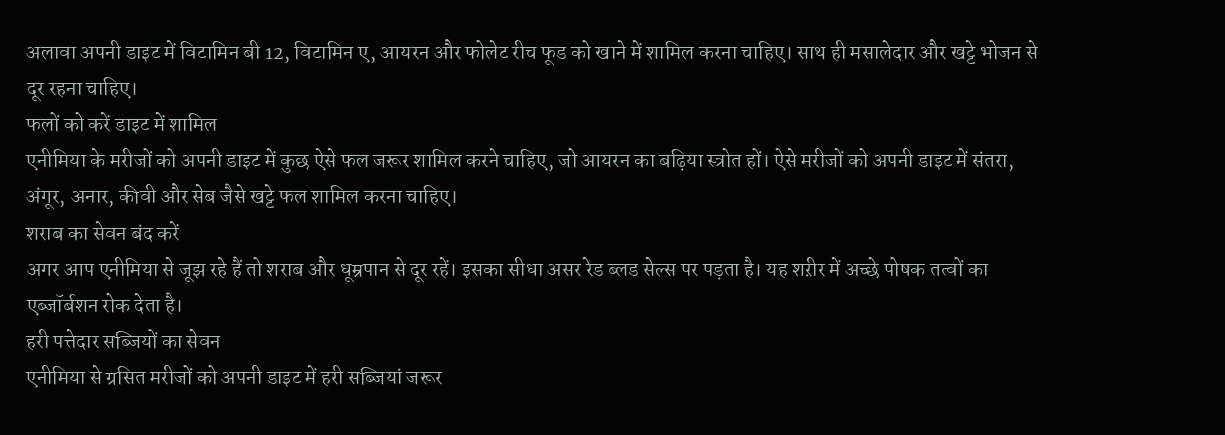अलावा अपनी डाइट में विटामिन बी 12, विटामिन ए, आयरन और फोलेट रीच फूड को खाने में शामिल करना चाहिए। साथ ही मसालेदार और खट्टे भोजन से दूर रहना चाहिए।
फलों को करें डाइट में शामिल
एनीमिया के मरीजों को अपनी डाइट में कुछ ऐसे फल जरूर शामिल करने चाहिए, जो आयरन का बढ़िया स्त्रोत हों। ऐसे मरीजों को अपनी डाइट में संतरा, अंगूर, अनार, कीवी और सेब जैसे खट्टे फल शामिल करना चाहिए।
शराब का सेवन बंद करें
अगर आप एनीमिया से जूझ रहे हैं तो शराब और धूम्रपान से दूर रहें। इसका सीधा असर रेड ब्लड सेल्स पर पड़ता है। यह शऱीर में अच्छे पोषक तत्वों का एब्जॉर्बशन रोक देता है।
हरी पत्तेदार सब्जियों का सेवन
एनीमिया से ग्रसित मरीजों को अपनी डाइट में हरी सब्जियां जरूर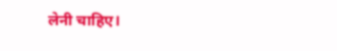लेनी चाहिए।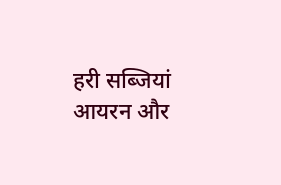हरी सब्जियां आयरन और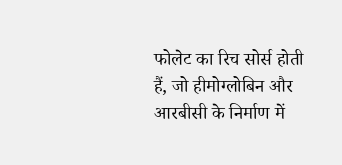फोलेट का रिच सोर्स होती हैं, जो हीमोग्लोबिन और आरबीसी के निर्माण में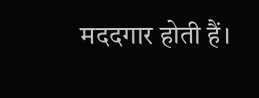मददगार होती हैं।